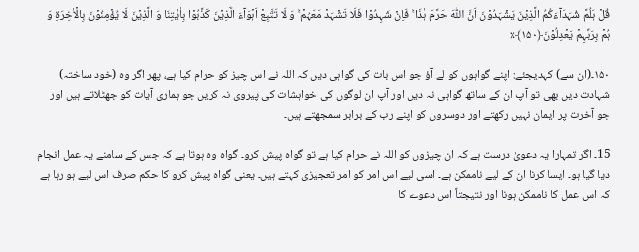قُلۡ ہَلُمَّ شُہَدَآءَکُمُ الَّذِیۡنَ یَشۡہَدُوۡنَ اَنَّ اللّٰہَ حَرَّمَ ہٰذَا ۚ فَاِنۡ شَہِدُوۡا فَلَا تَشۡہَدۡ مَعَہُمۡ ۚ وَ لَا تَتَّبِعۡ اَہۡوَآءَ الَّذِیۡنَ کَذَّبُوۡا بِاٰیٰتِنَا وَ الَّذِیۡنَ لَا یُؤۡمِنُوۡنَ بِالۡاٰخِرَۃِ وَ ہُمۡ بِرَبِّہِمۡ یَعۡدِلُوۡنَ﴿۱۵۰﴾٪

۱۵۰۔(ان سے) کہدیجئے: اپنے گواہوں کو لے آؤ جو اس بات کی گواہی دیں کہ اللہ نے اس چیز کو حرام کیا ہے، پھر اگر وہ (خود ساختہ) شہادت دیں بھی تو آپ ان کے ساتھ گواہی نہ دیں اور آپ ان لوگوں کی خواہشات کی پیروی نہ کریں جو ہماری آیات کو جھٹلاتے ہیں اور جو آخرت پر ایمان نہیں رکھتے اور دوسروں کو اپنے رب کے برابر سمجھتے ہیں۔

15۔ اگر تمہارا یہ دعویٰ درست ہے کہ ان چیزوں کو اللہ نے حرام کیا ہے تو گواہ پیش کرو۔ گواہ وہ ہوتا ہے کہ جس کے سامنے یہ عمل انجام دیا گیا ہو۔ ایسا کرنا ان کے لیے ناممکن ہے۔ اسی لیے اس امر کو امر تعجیزی کہتے ہیں۔ یعنی گواہ پیش کرو کا حکم صرف اس لیے ہو رہا ہے کہ اس عمل کا ناممکن ہونا اور نتیجتاً اس دعوے کا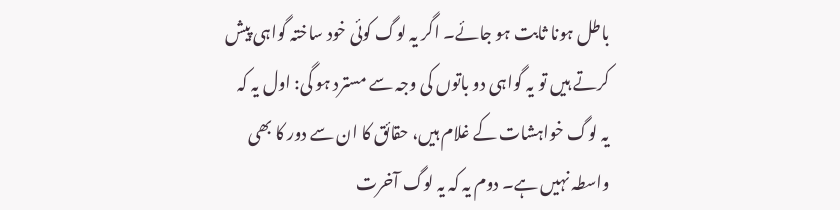باطل ہونا ثابت ہو جائے۔ اگر یہ لوگ کوئی خود ساختہ گواہی پیش کرتے ہیں تو یہ گواہی دو باتوں کی وجہ سے مسترد ہو گی: اول یہ کہ یہ لوگ خواہشات کے غلام ہیں، حقائق کا ان سے دور کا بھی واسطہ نہیں ہے۔ دوم یہ کہ یہ لوگ آخرت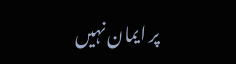پر ایمان نہیں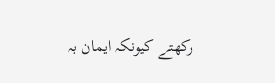رکھتے کیونکہ ایمان بہ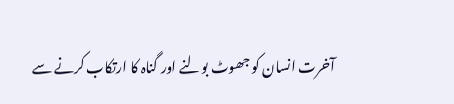آخرت انسان کو جھوٹ بولنے اور گناہ کا ارتکاب کرنے سے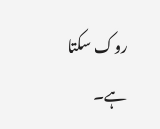روک سکتا ہے۔